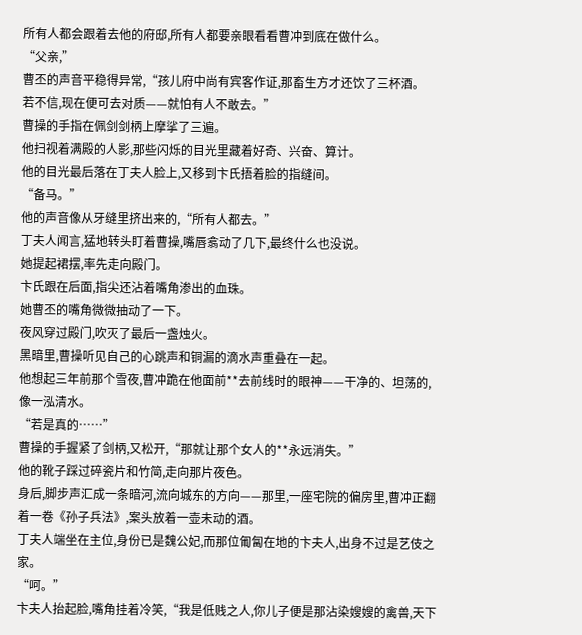所有人都会跟着去他的府邸,所有人都要亲眼看看曹冲到底在做什么。
“父亲,”
曹丕的声音平稳得异常,“孩儿府中尚有宾客作证,那畜生方才还饮了三杯酒。
若不信,现在便可去对质——就怕有人不敢去。”
曹操的手指在佩剑剑柄上摩挲了三遍。
他扫视着满殿的人影,那些闪烁的目光里藏着好奇、兴奋、算计。
他的目光最后落在丁夫人脸上,又移到卞氏捂着脸的指缝间。
“备马。”
他的声音像从牙缝里挤出来的,“所有人都去。”
丁夫人闻言,猛地转头盯着曹操,嘴唇翕动了几下,最终什么也没说。
她提起裙摆,率先走向殿门。
卞氏跟在后面,指尖还沾着嘴角渗出的血珠。
她曹丕的嘴角微微抽动了一下。
夜风穿过殿门,吹灭了最后一盏烛火。
黑暗里,曹操听见自己的心跳声和铜漏的滴水声重叠在一起。
他想起三年前那个雪夜,曹冲跪在他面前**去前线时的眼神——干净的、坦荡的,像一泓清水。
“若是真的……”
曹操的手握紧了剑柄,又松开,“那就让那个女人的**永远消失。”
他的靴子踩过碎瓷片和竹简,走向那片夜色。
身后,脚步声汇成一条暗河,流向城东的方向——那里,一座宅院的偏房里,曹冲正翻着一卷《孙子兵法》,案头放着一壶未动的酒。
丁夫人端坐在主位,身份已是魏公妃,而那位匍匐在地的卞夫人,出身不过是艺伎之家。
“呵。”
卞夫人抬起脸,嘴角挂着冷笑,“我是低贱之人,你儿子便是那沾染嫂嫂的禽兽,天下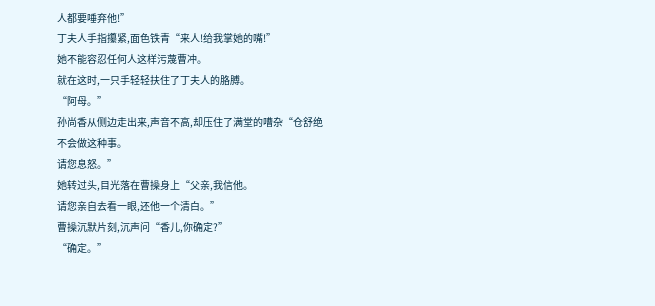人都要唾弃他!”
丁夫人手指攥紧,面色铁青“来人!给我掌她的嘴!”
她不能容忍任何人这样污蔑曹冲。
就在这时,一只手轻轻扶住了丁夫人的胳膊。
“阿母。”
孙尚香从侧边走出来,声音不高,却压住了满堂的嘈杂“仓舒绝不会做这种事。
请您息怒。”
她转过头,目光落在曹操身上“父亲,我信他。
请您亲自去看一眼,还他一个清白。”
曹操沉默片刻,沉声问“香儿,你确定?”
“确定。”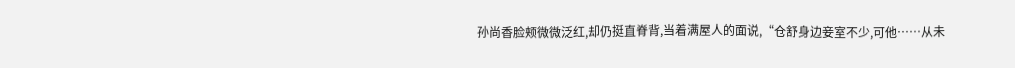孙尚香脸颊微微泛红,却仍挺直脊背,当着满屋人的面说,“仓舒身边妾室不少,可他……从未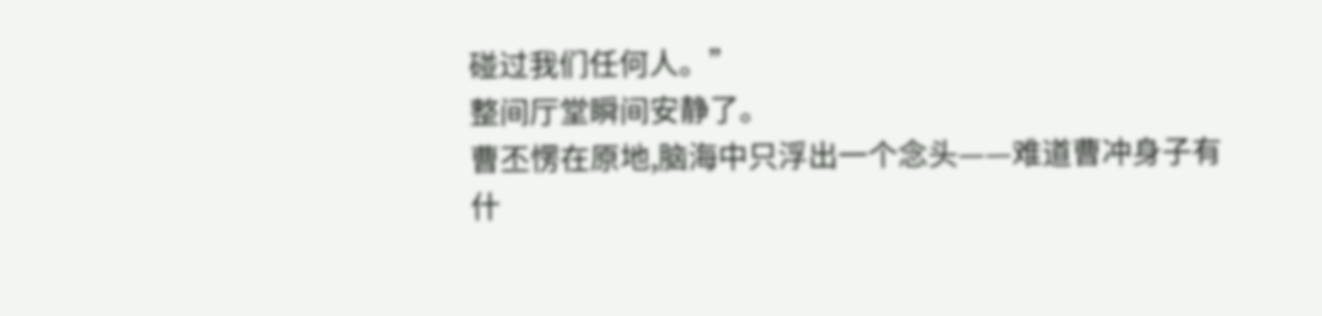碰过我们任何人。”
整间厅堂瞬间安静了。
曹丕愣在原地,脑海中只浮出一个念头——难道曹冲身子有什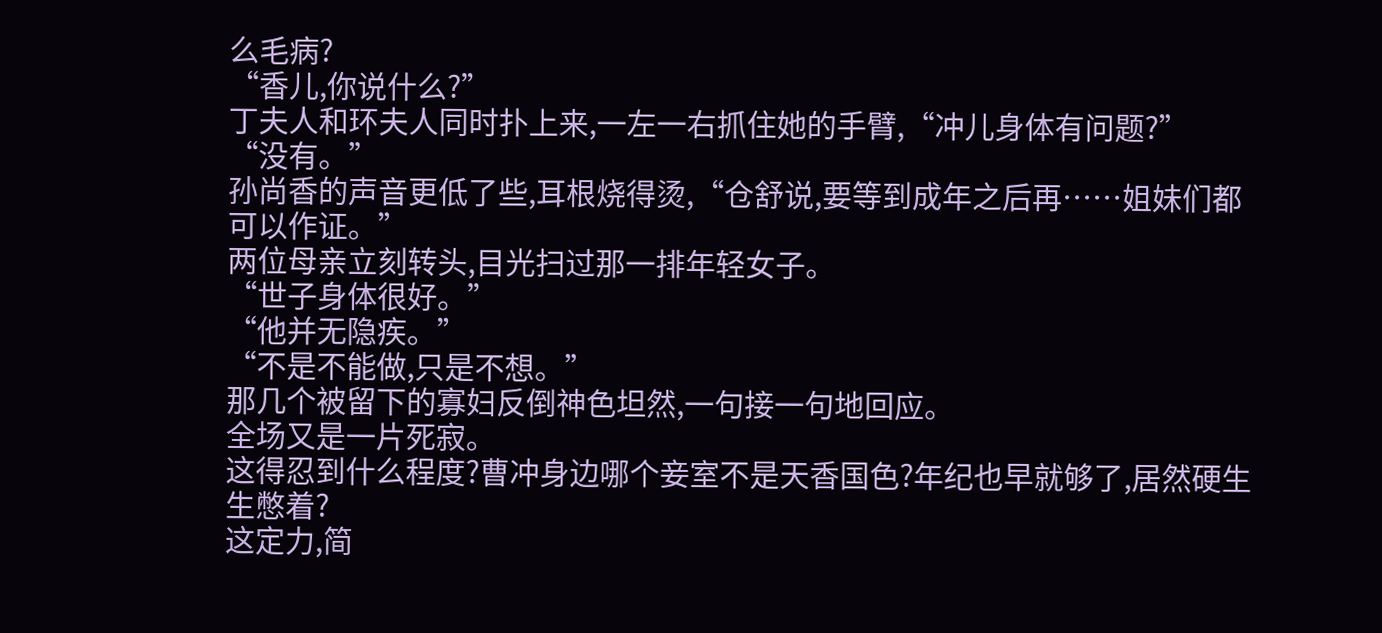么毛病?
“香儿,你说什么?”
丁夫人和环夫人同时扑上来,一左一右抓住她的手臂,“冲儿身体有问题?”
“没有。”
孙尚香的声音更低了些,耳根烧得烫,“仓舒说,要等到成年之后再……姐妹们都可以作证。”
两位母亲立刻转头,目光扫过那一排年轻女子。
“世子身体很好。”
“他并无隐疾。”
“不是不能做,只是不想。”
那几个被留下的寡妇反倒神色坦然,一句接一句地回应。
全场又是一片死寂。
这得忍到什么程度?曹冲身边哪个妾室不是天香国色?年纪也早就够了,居然硬生生憋着?
这定力,简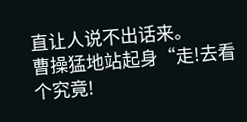直让人说不出话来。
曹操猛地站起身“走!去看个究竟!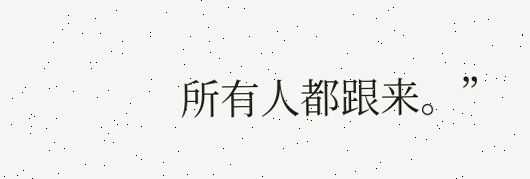所有人都跟来。”